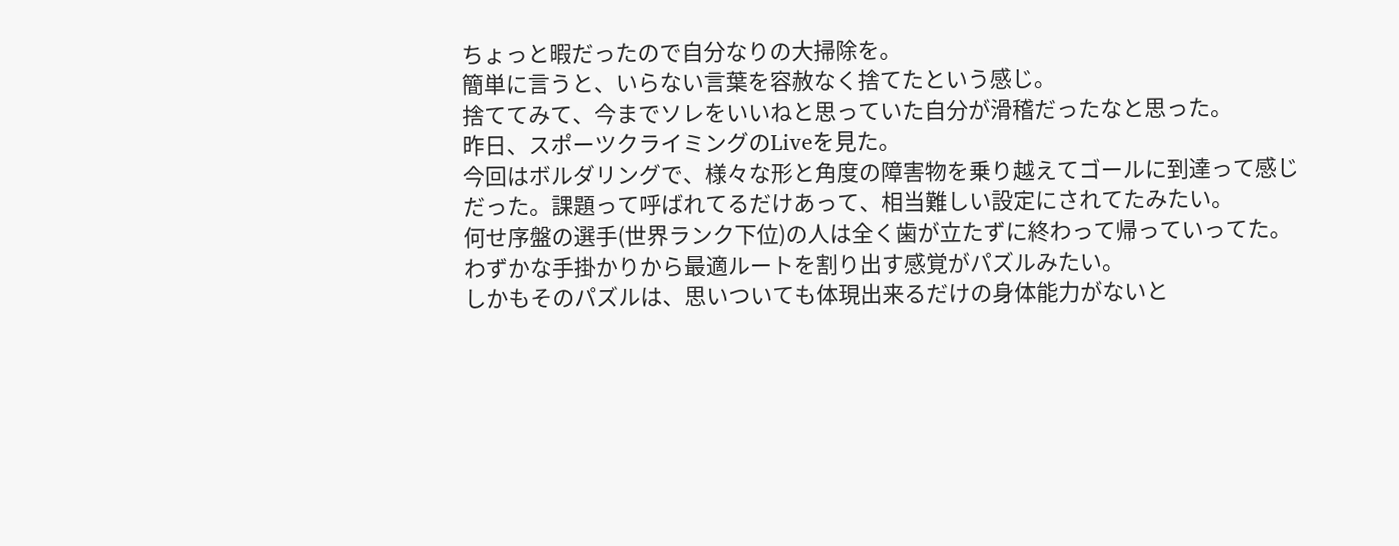ちょっと暇だったので自分なりの大掃除を。
簡単に言うと、いらない言葉を容赦なく捨てたという感じ。
捨ててみて、今までソレをいいねと思っていた自分が滑稽だったなと思った。
昨日、スポーツクライミングのLiveを見た。
今回はボルダリングで、様々な形と角度の障害物を乗り越えてゴールに到達って感じだった。課題って呼ばれてるだけあって、相当難しい設定にされてたみたい。
何せ序盤の選手(世界ランク下位)の人は全く歯が立たずに終わって帰っていってた。
わずかな手掛かりから最適ルートを割り出す感覚がパズルみたい。
しかもそのパズルは、思いついても体現出来るだけの身体能力がないと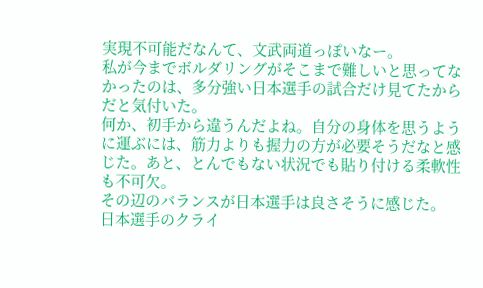実現不可能だなんて、文武両道っぽいなー。
私が今までボルダリングがそこまで難しいと思ってなかったのは、多分強い日本選手の試合だけ見てたからだと気付いた。
何か、初手から違うんだよね。自分の身体を思うように運ぶには、筋力よりも握力の方が必要そうだなと感じた。あと、とんでもない状況でも貼り付ける柔軟性も不可欠。
その辺のバランスが日本選手は良さそうに感じた。
日本選手のクライ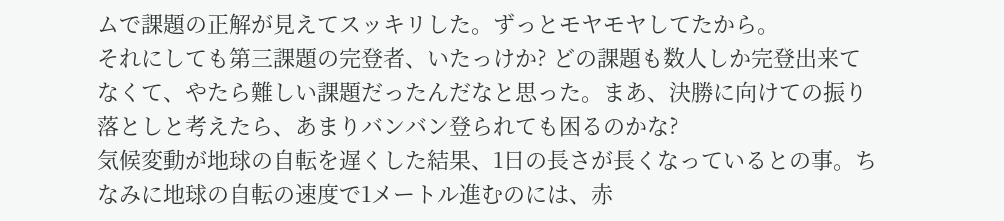ムで課題の正解が見えてスッキリした。ずっとモヤモヤしてたから。
それにしても第三課題の完登者、いたっけか? どの課題も数人しか完登出来てなくて、やたら難しい課題だったんだなと思った。まあ、決勝に向けての振り落としと考えたら、あまりバンバン登られても困るのかな?
気候変動が地球の自転を遅くした結果、1日の長さが長くなっているとの事。ちなみに地球の自転の速度で1メートル進むのには、赤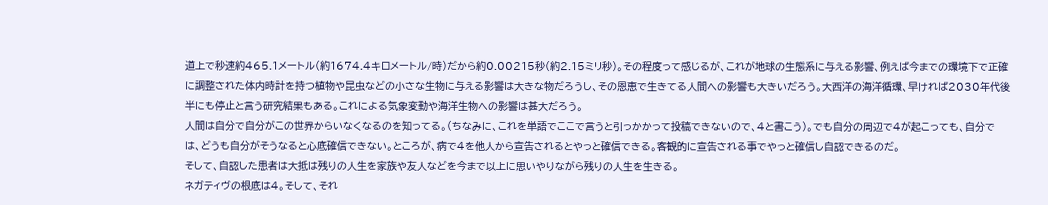道上で秒速約465.1メートル(約1674.4キロメートル/時)だから約0.00215秒(約2.15ミリ秒)。その程度って感じるが、これが地球の生態系に与える影響、例えば今までの環境下で正確に調整された体内時計を持つ植物や昆虫などの小さな生物に与える影響は大きな物だろうし、その恩恵で生きてる人間への影響も大きいだろう。大西洋の海洋循環、早ければ2030年代後半にも停止と言う研究結果もある。これによる気象変動や海洋生物への影響は甚大だろう。
人間は自分で自分がこの世界からいなくなるのを知ってる。(ちなみに、これを単語でここで言うと引っかかって投稿できないので、4と書こう)。でも自分の周辺で4が起こっても、自分では、どうも自分がそうなると心底確信できない。ところが、病で4を他人から宣告されるとやっと確信できる。客観的に宣告される事でやっと確信し自認できるのだ。
そして、自認した患者は大抵は残りの人生を家族や友人などを今まで以上に思いやりながら残りの人生を生きる。
ネガティヴの根底は4。そして、それ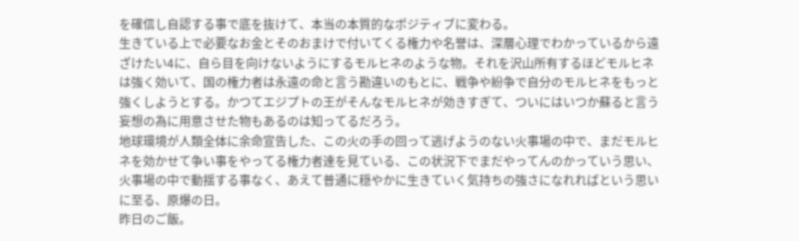を確信し自認する事で底を抜けて、本当の本質的なポジティブに変わる。
生きている上で必要なお金とそのおまけで付いてくる権力や名誉は、深層心理でわかっているから遠ざけたい4に、自ら目を向けないようにするモルヒネのような物。それを沢山所有するほどモルヒネは強く効いて、国の権力者は永遠の命と言う勘違いのもとに、戦争や紛争で自分のモルヒネをもっと強くしようとする。かつてエジプトの王がそんなモルヒネが効きすぎて、ついにはいつか蘇ると言う妄想の為に用意させた物もあるのは知ってるだろう。
地球環境が人類全体に余命宣告した、この火の手の回って逃げようのない火事場の中で、まだモルヒネを効かせて争い事をやってる権力者達を見ている、この状況下でまだやってんのかっていう思い、火事場の中で動揺する事なく、あえて普通に穏やかに生きていく気持ちの強さになれればという思いに至る、原爆の日。
昨日のご飯。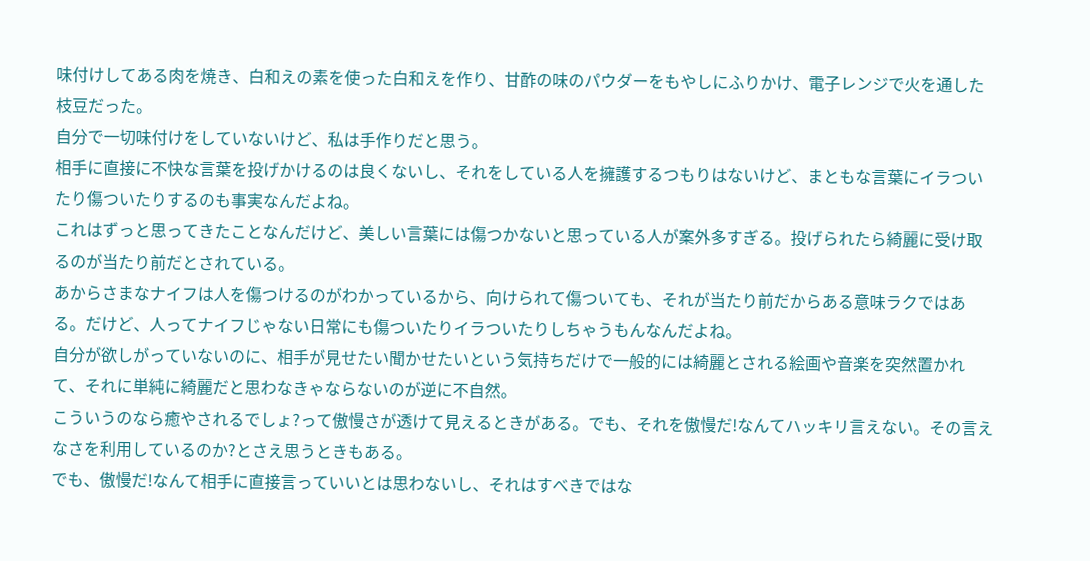味付けしてある肉を焼き、白和えの素を使った白和えを作り、甘酢の味のパウダーをもやしにふりかけ、電子レンジで火を通した枝豆だった。
自分で一切味付けをしていないけど、私は手作りだと思う。
相手に直接に不快な言葉を投げかけるのは良くないし、それをしている人を擁護するつもりはないけど、まともな言葉にイラついたり傷ついたりするのも事実なんだよね。
これはずっと思ってきたことなんだけど、美しい言葉には傷つかないと思っている人が案外多すぎる。投げられたら綺麗に受け取るのが当たり前だとされている。
あからさまなナイフは人を傷つけるのがわかっているから、向けられて傷ついても、それが当たり前だからある意味ラクではある。だけど、人ってナイフじゃない日常にも傷ついたりイラついたりしちゃうもんなんだよね。
自分が欲しがっていないのに、相手が見せたい聞かせたいという気持ちだけで一般的には綺麗とされる絵画や音楽を突然置かれて、それに単純に綺麗だと思わなきゃならないのが逆に不自然。
こういうのなら癒やされるでしょ?って傲慢さが透けて見えるときがある。でも、それを傲慢だ!なんてハッキリ言えない。その言えなさを利用しているのか?とさえ思うときもある。
でも、傲慢だ!なんて相手に直接言っていいとは思わないし、それはすべきではな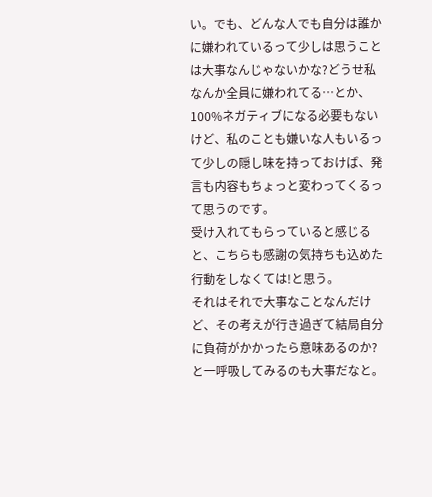い。でも、どんな人でも自分は誰かに嫌われているって少しは思うことは大事なんじゃないかな?どうせ私なんか全員に嫌われてる…とか、100%ネガティブになる必要もないけど、私のことも嫌いな人もいるって少しの隠し味を持っておけば、発言も内容もちょっと変わってくるって思うのです。
受け入れてもらっていると感じると、こちらも感謝の気持ちも込めた行動をしなくては!と思う。
それはそれで大事なことなんだけど、その考えが行き過ぎて結局自分に負荷がかかったら意味あるのか?と一呼吸してみるのも大事だなと。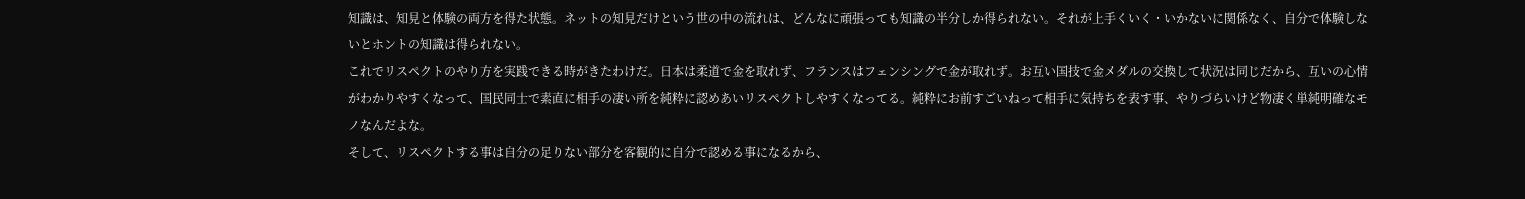知識は、知見と体験の両方を得た状態。ネットの知見だけという世の中の流れは、どんなに頑張っても知識の半分しか得られない。それが上手くいく・いかないに関係なく、自分で体験しないとホントの知識は得られない。
これでリスペクトのやり方を実践できる時がきたわけだ。日本は柔道で金を取れず、フランスはフェンシングで金が取れず。お互い国技で金メダルの交換して状況は同じだから、互いの心情がわかりやすくなって、国民同士で素直に相手の凄い所を純粋に認めあいリスペクトしやすくなってる。純粋にお前すごいねって相手に気持ちを表す事、やりづらいけど物凄く単純明確なモノなんだよな。
そして、リスペクトする事は自分の足りない部分を客観的に自分で認める事になるから、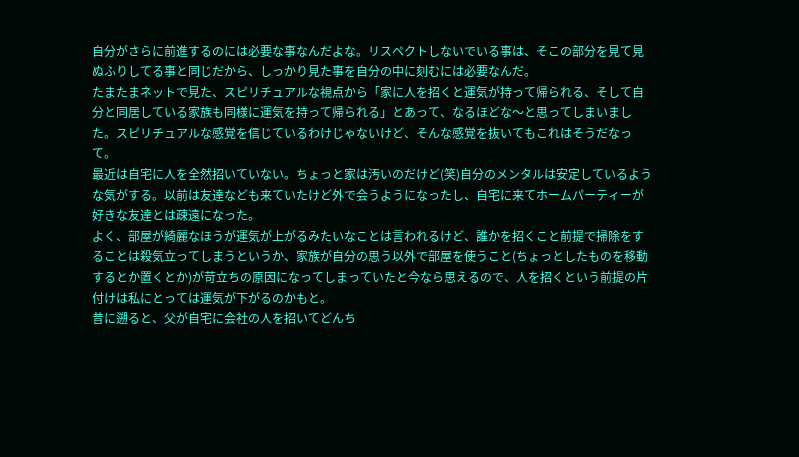自分がさらに前進するのには必要な事なんだよな。リスペクトしないでいる事は、そこの部分を見て見ぬふりしてる事と同じだから、しっかり見た事を自分の中に刻むには必要なんだ。
たまたまネットで見た、スピリチュアルな視点から「家に人を招くと運気が持って帰られる、そして自分と同居している家族も同様に運気を持って帰られる」とあって、なるほどな〜と思ってしまいました。スピリチュアルな感覚を信じているわけじゃないけど、そんな感覚を抜いてもこれはそうだなって。
最近は自宅に人を全然招いていない。ちょっと家は汚いのだけど(笑)自分のメンタルは安定しているような気がする。以前は友達なども来ていたけど外で会うようになったし、自宅に来てホームパーティーが好きな友達とは疎遠になった。
よく、部屋が綺麗なほうが運気が上がるみたいなことは言われるけど、誰かを招くこと前提で掃除をすることは殺気立ってしまうというか、家族が自分の思う以外で部屋を使うこと(ちょっとしたものを移動するとか置くとか)が苛立ちの原因になってしまっていたと今なら思えるので、人を招くという前提の片付けは私にとっては運気が下がるのかもと。
昔に遡ると、父が自宅に会社の人を招いてどんち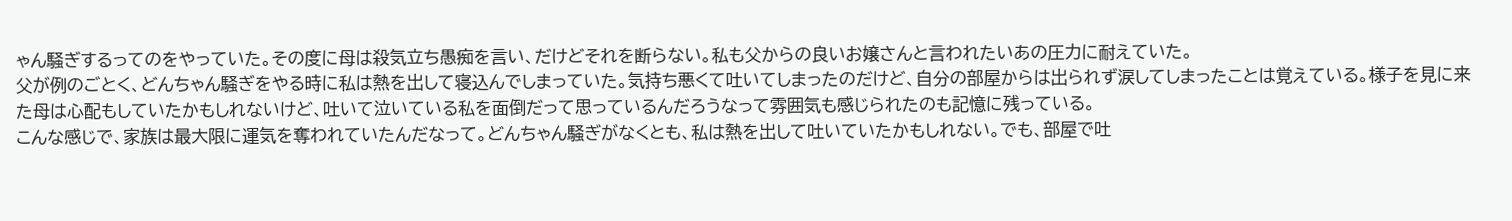ゃん騒ぎするってのをやっていた。その度に母は殺気立ち愚痴を言い、だけどそれを断らない。私も父からの良いお嬢さんと言われたいあの圧力に耐えていた。
父が例のごとく、どんちゃん騒ぎをやる時に私は熱を出して寝込んでしまっていた。気持ち悪くて吐いてしまったのだけど、自分の部屋からは出られず涙してしまったことは覚えている。様子を見に来た母は心配もしていたかもしれないけど、吐いて泣いている私を面倒だって思っているんだろうなって雰囲気も感じられたのも記憶に残っている。
こんな感じで、家族は最大限に運気を奪われていたんだなって。どんちゃん騒ぎがなくとも、私は熱を出して吐いていたかもしれない。でも、部屋で吐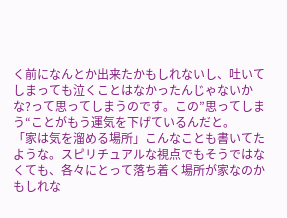く前になんとか出来たかもしれないし、吐いてしまっても泣くことはなかったんじゃないかな?って思ってしまうのです。この”思ってしまう“ことがもう運気を下げているんだと。
「家は気を溜める場所」こんなことも書いてたような。スピリチュアルな視点でもそうではなくても、各々にとって落ち着く場所が家なのかもしれな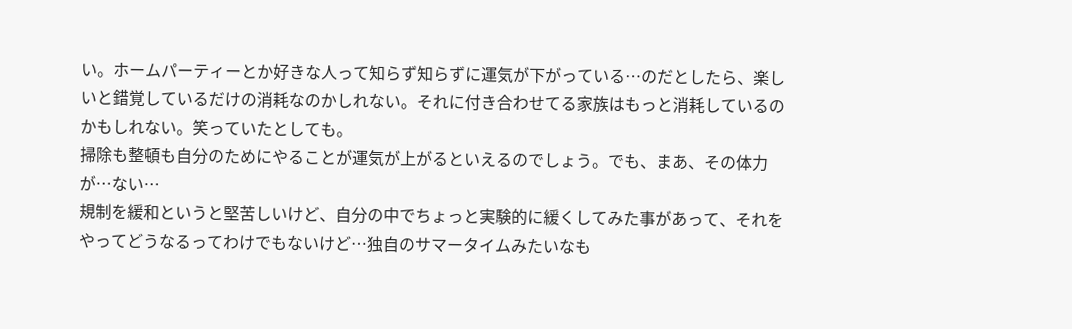い。ホームパーティーとか好きな人って知らず知らずに運気が下がっている…のだとしたら、楽しいと錯覚しているだけの消耗なのかしれない。それに付き合わせてる家族はもっと消耗しているのかもしれない。笑っていたとしても。
掃除も整頓も自分のためにやることが運気が上がるといえるのでしょう。でも、まあ、その体力が…ない…
規制を緩和というと堅苦しいけど、自分の中でちょっと実験的に緩くしてみた事があって、それをやってどうなるってわけでもないけど…独自のサマータイムみたいなも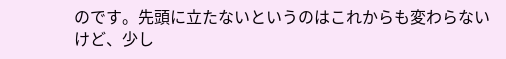のです。先頭に立たないというのはこれからも変わらないけど、少し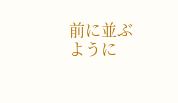前に並ぶように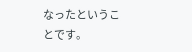なったということです。